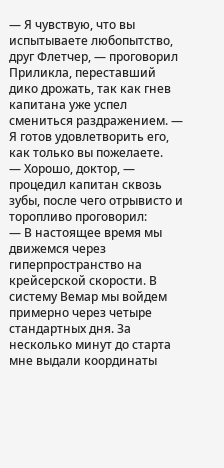— Я чувствую, что вы испытываете любопытство, друг Флетчер, — проговорил Приликла, переставший дико дрожать, так как гнев капитана уже успел смениться раздражением. — Я готов удовлетворить его, как только вы пожелаете.
— Хорошо, доктор, — процедил капитан сквозь зубы, после чего отрывисто и торопливо проговорил:
— В настоящее время мы движемся через гиперпространство на крейсерской скорости. В систему Вемар мы войдем примерно через четыре стандартных дня. За несколько минут до старта мне выдали координаты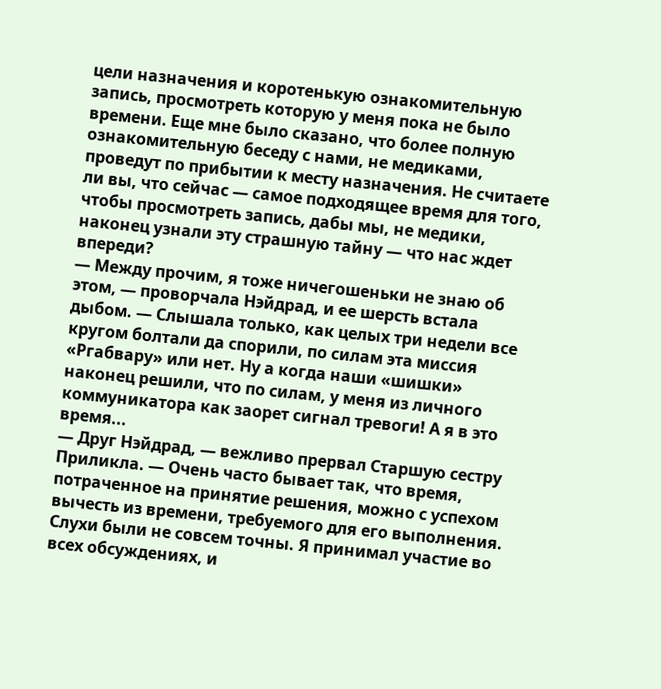цели назначения и коротенькую ознакомительную запись, просмотреть которую у меня пока не было времени. Еще мне было сказано, что более полную ознакомительную беседу с нами, не медиками, проведут по прибытии к месту назначения. Не считаете ли вы, что сейчас — самое подходящее время для того, чтобы просмотреть запись, дабы мы, не медики, наконец узнали эту страшную тайну — что нас ждет впереди?
— Между прочим, я тоже ничегошеньки не знаю об этом, — проворчала Нэйдрад, и ее шерсть встала дыбом. — Слышала только, как целых три недели все кругом болтали да спорили, по силам эта миссия «Ргабвару» или нет. Ну а когда наши «шишки» наконец решили, что по силам, у меня из личного коммуникатора как заорет сигнал тревоги! А я в это время...
— Друг Нэйдрад, — вежливо прервал Старшую сестру Приликла. — Очень часто бывает так, что время, потраченное на принятие решения, можно с успехом вычесть из времени, требуемого для его выполнения. Слухи были не совсем точны. Я принимал участие во всех обсуждениях, и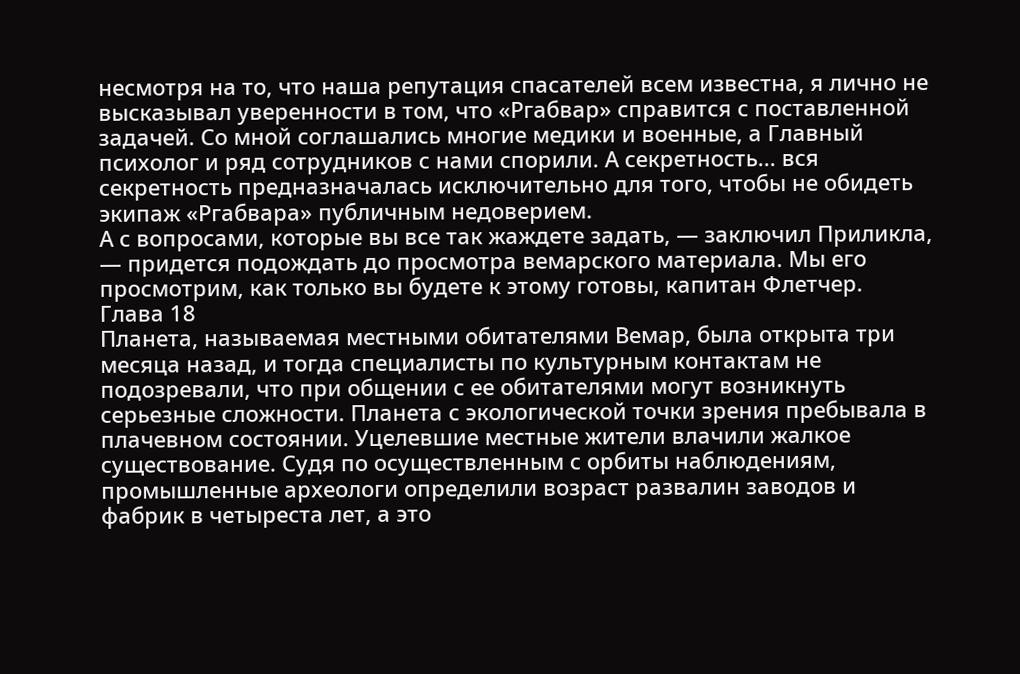несмотря на то, что наша репутация спасателей всем известна, я лично не высказывал уверенности в том, что «Ргабвар» справится с поставленной задачей. Со мной соглашались многие медики и военные, а Главный психолог и ряд сотрудников с нами спорили. А секретность... вся секретность предназначалась исключительно для того, чтобы не обидеть экипаж «Ргабвара» публичным недоверием.
А с вопросами, которые вы все так жаждете задать, — заключил Приликла, — придется подождать до просмотра вемарского материала. Мы его просмотрим, как только вы будете к этому готовы, капитан Флетчер.
Глава 18
Планета, называемая местными обитателями Вемар, была открыта три месяца назад, и тогда специалисты по культурным контактам не подозревали, что при общении с ее обитателями могут возникнуть серьезные сложности. Планета с экологической точки зрения пребывала в плачевном состоянии. Уцелевшие местные жители влачили жалкое существование. Судя по осуществленным с орбиты наблюдениям, промышленные археологи определили возраст развалин заводов и фабрик в четыреста лет, а это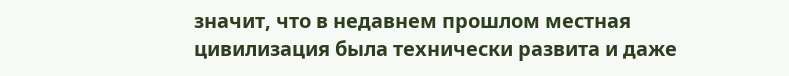значит, что в недавнем прошлом местная цивилизация была технически развита и даже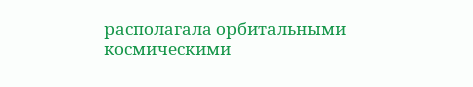располагала орбитальными космическими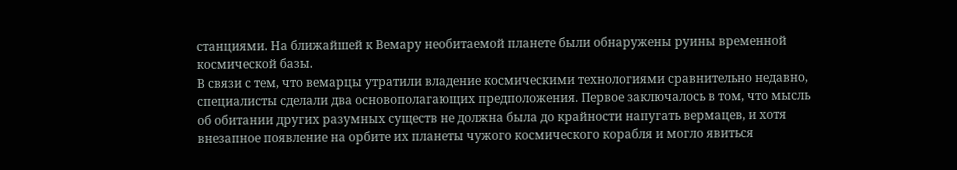станциями. На ближайшей к Вемару необитаемой планете были обнаружены руины временной космической базы.
В связи с тем, что вемарцы утратили владение космическими технологиями сравнительно недавно, специалисты сделали два основополагающих предположения. Первое заключалось в том, что мысль об обитании других разумных существ не должна была до крайности напугать вермацев, и хотя внезапное появление на орбите их планеты чужого космического корабля и могло явиться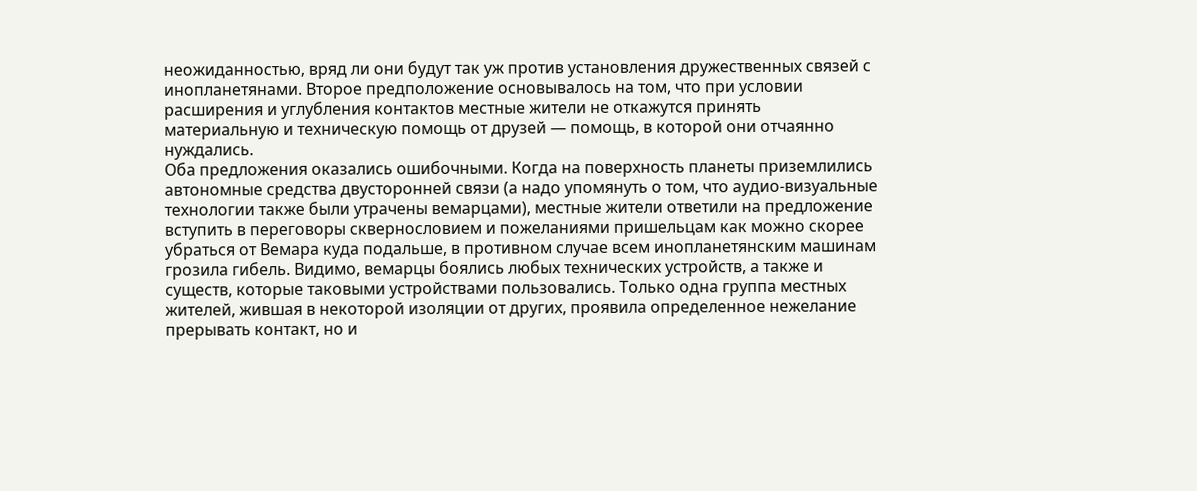неожиданностью, вряд ли они будут так уж против установления дружественных связей с инопланетянами. Второе предположение основывалось на том, что при условии расширения и углубления контактов местные жители не откажутся принять материальную и техническую помощь от друзей — помощь, в которой они отчаянно нуждались.
Оба предложения оказались ошибочными. Когда на поверхность планеты приземлились автономные средства двусторонней связи (а надо упомянуть о том, что аудио-визуальные технологии также были утрачены вемарцами), местные жители ответили на предложение вступить в переговоры сквернословием и пожеланиями пришельцам как можно скорее убраться от Вемара куда подальше, в противном случае всем инопланетянским машинам грозила гибель. Видимо, вемарцы боялись любых технических устройств, а также и существ, которые таковыми устройствами пользовались. Только одна группа местных жителей, жившая в некоторой изоляции от других, проявила определенное нежелание прерывать контакт, но и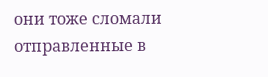они тоже сломали отправленные в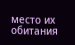место их обитания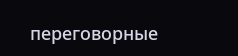переговорные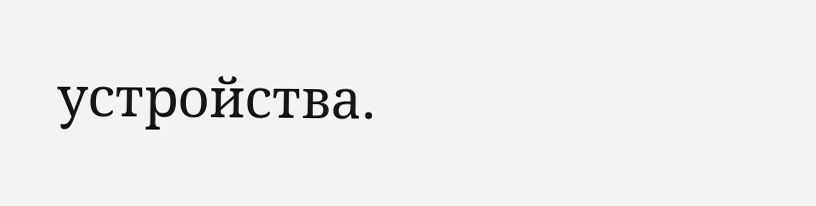устройства.